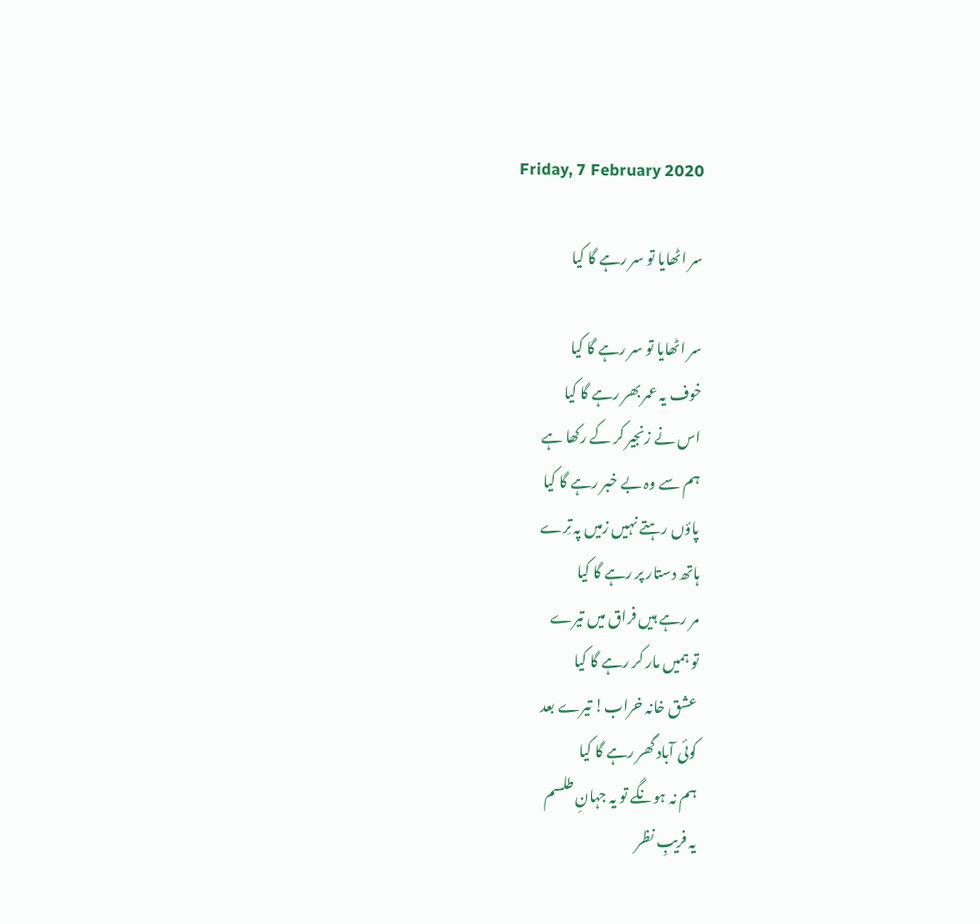Friday, 7 February 2020

سر اٹھایا تو سر رہے گا کیا

سر اٹھایا تو سر رہے گا کیا
خوف یہ عمر بھر رہے گا کیا
اس نے زنجیر کر کے رکھا ہے
ہم سے وہ بے خبر رہے گا کیا
پاؤں رہتے نہیں زمیں پہ تِرے
ہاتھ دستار پر رہے گا کیا
مر رہے ہیں فراق میں تیرے
تو ہمیں مار کر رہے گا کیا
عشق خانہ خراب! تیرے بعد
کوئی آباد گھر رہے گا کیا
ہم نہ ہونگے تو یہ جہانِ طلسم
یہ فریبِ نظر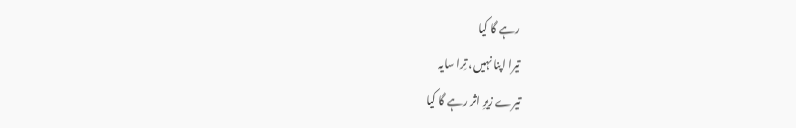رہے گا کیا
تیرا اپنا نہیں، تِرا سایہ
تیرے زیرِ اثر رہے گا کیا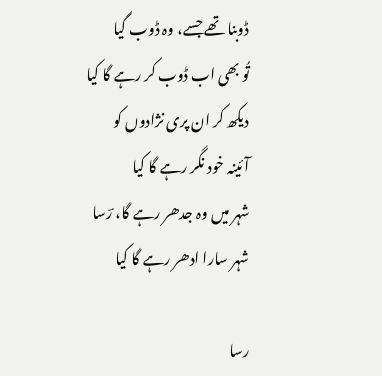ڈوبنا تھے جسے، وہ ڈوب گیا
تُو بھی اب ڈوب کر رہے گا کیا
دیکھ کر ان پری نژادوں کو
آئینہ خود نگر رہے گا کیا
شہر میں وہ جدھر رہے گا، رؔسا
شہر سارا ادھر رہے گا کیا

رسا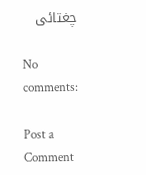چغتائی

No comments:

Post a Comment